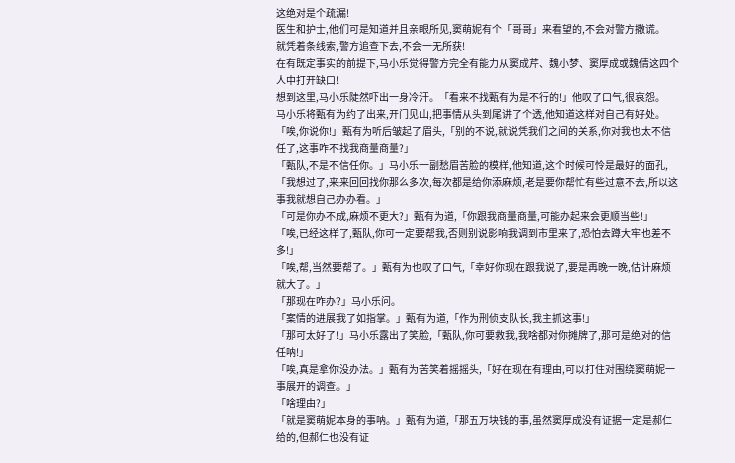这绝对是个疏漏!
医生和护士,他们可是知道并且亲眼所见,窦萌妮有个「哥哥」来看望的,不会对警方撒谎。
就凭着条线索,警方追查下去,不会一无所获!
在有既定事实的前提下,马小乐觉得警方完全有能力从窦成芹、魏小梦、窦厚成或魏倩这四个人中打开缺口!
想到这里,马小乐陡然吓出一身冷汗。「看来不找甄有为是不行的!」他叹了口气,很哀怨。
马小乐将甄有为约了出来,开门见山,把事情从头到尾讲了个透,他知道这样对自己有好处。
「唉,你说你!」甄有为听后皱起了眉头,「别的不说,就说凭我们之间的关系,你对我也太不信任了,这事咋不找我商量商量?」
「甄队,不是不信任你。」马小乐一副愁眉苦脸的模样,他知道,这个时候可怜是最好的面孔,「我想过了,来来回回找你那么多次,每次都是给你添麻烦,老是要你帮忙有些过意不去,所以这事我就想自己办办看。」
「可是你办不成,麻烦不更大?」甄有为道,「你跟我商量商量,可能办起来会更顺当些!」
「唉,已经这样了,甄队,你可一定要帮我,否则别说影响我调到市里来了,恐怕去蹲大牢也差不多!」
「唉,帮,当然要帮了。」甄有为也叹了口气,「幸好你现在跟我说了,要是再晚一晚,估计麻烦就大了。」
「那现在咋办?」马小乐问。
「案情的进展我了如指掌。」甄有为道,「作为刑侦支队长,我主抓这事!」
「那可太好了!」马小乐露出了笑脸,「甄队,你可要救我,我啥都对你摊牌了,那可是绝对的信任呐!」
「唉,真是拿你没办法。」甄有为苦笑着摇摇头,「好在现在有理由,可以打住对围绕窦萌妮一事展开的调查。」
「啥理由?」
「就是窦萌妮本身的事呐。」甄有为道,「那五万块钱的事,虽然窦厚成没有证据一定是郝仁给的,但郝仁也没有证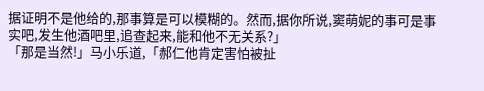据证明不是他给的,那事算是可以模糊的。然而,据你所说,窦萌妮的事可是事实吧,发生他酒吧里,追查起来,能和他不无关系?」
「那是当然!」马小乐道,「郝仁他肯定害怕被扯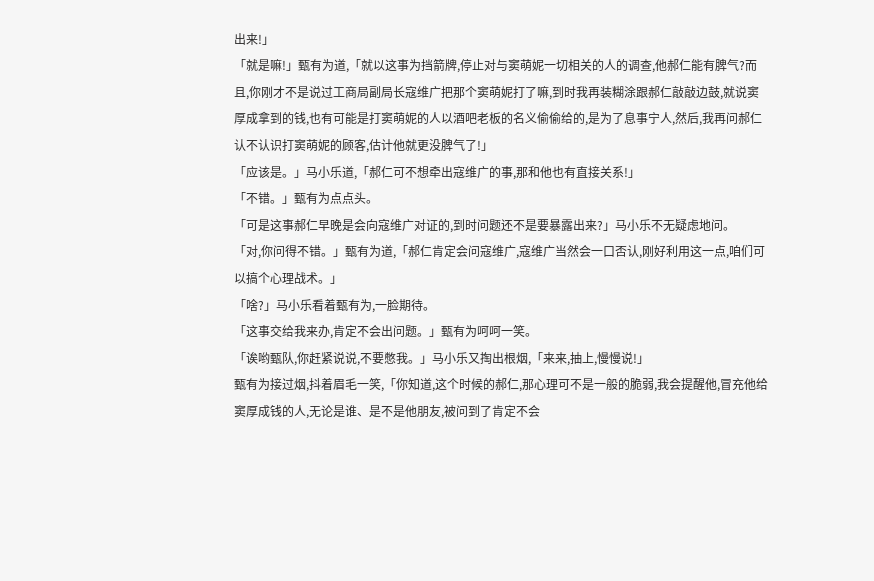出来!」
「就是嘛!」甄有为道,「就以这事为挡箭牌,停止对与窦萌妮一切相关的人的调查,他郝仁能有脾气?而且,你刚才不是说过工商局副局长寇维广把那个窦萌妮打了嘛,到时我再装糊涂跟郝仁敲敲边鼓,就说窦厚成拿到的钱,也有可能是打窦萌妮的人以酒吧老板的名义偷偷给的,是为了息事宁人,然后,我再问郝仁认不认识打窦萌妮的顾客,估计他就更没脾气了!」
「应该是。」马小乐道,「郝仁可不想牵出寇维广的事,那和他也有直接关系!」
「不错。」甄有为点点头。
「可是这事郝仁早晚是会向寇维广对证的,到时问题还不是要暴露出来?」马小乐不无疑虑地问。
「对,你问得不错。」甄有为道,「郝仁肯定会问寇维广,寇维广当然会一口否认,刚好利用这一点,咱们可以搞个心理战术。」
「啥?」马小乐看着甄有为,一脸期待。
「这事交给我来办,肯定不会出问题。」甄有为呵呵一笑。
「诶哟甄队,你赶紧说说,不要憋我。」马小乐又掏出根烟,「来来,抽上,慢慢说!」
甄有为接过烟,抖着眉毛一笑,「你知道,这个时候的郝仁,那心理可不是一般的脆弱,我会提醒他,冒充他给窦厚成钱的人,无论是谁、是不是他朋友,被问到了肯定不会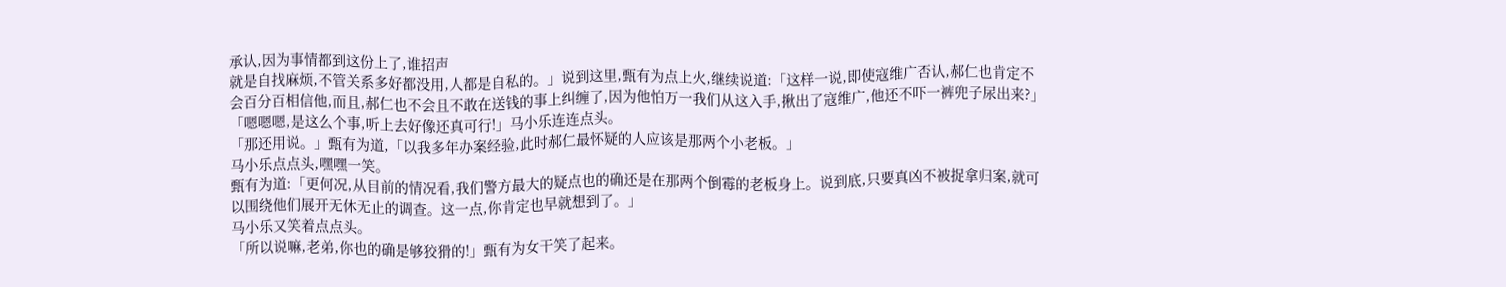承认,因为事情都到这份上了,谁招声
就是自找麻烦,不管关系多好都没用,人都是自私的。」说到这里,甄有为点上火,继续说道:「这样一说,即使寇维广否认,郝仁也肯定不会百分百相信他,而且,郝仁也不会且不敢在送钱的事上纠缠了,因为他怕万一我们从这入手,揪出了寇维广,他还不吓一裤兜子尿出来?」
「嗯嗯嗯,是这么个事,听上去好像还真可行!」马小乐连连点头。
「那还用说。」甄有为道,「以我多年办案经验,此时郝仁最怀疑的人应该是那两个小老板。」
马小乐点点头,嘿嘿一笑。
甄有为道:「更何况,从目前的情况看,我们警方最大的疑点也的确还是在那两个倒霉的老板身上。说到底,只要真凶不被捉拿归案,就可以围绕他们展开无休无止的调查。这一点,你肯定也早就想到了。」
马小乐又笑着点点头。
「所以说嘛,老弟,你也的确是够狡猾的!」甄有为女干笑了起来。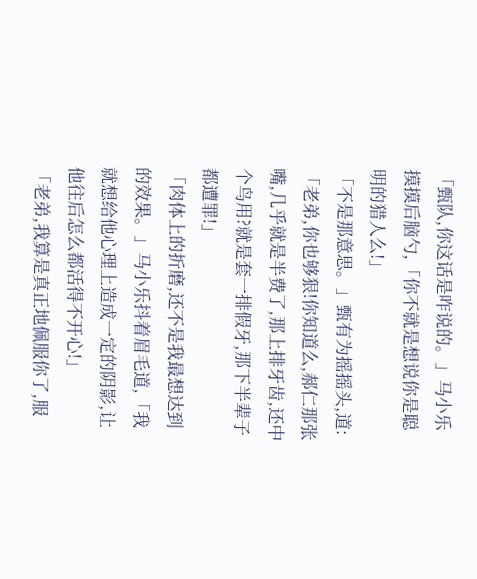「甄队,你这话是咋说的。」马小乐摸摸后脑勺,「你不就是想说你是聪明的猎人么!」
「不是那意思。」甄有为摇摇头,道:「老弟,你也够狠!你知道么,郝仁那张嘴,几乎就是半费了,那上排牙齿,还中个鸟用?就是套一排假牙,那下半辈子都遭罪!」
「肉体上的折磨,还不是我最想达到的效果。」马小乐抖着眉毛道,「我就想给他心理上造成一定的阴影,让他往后怎么都活得不开心!」
「老弟,我算是真正地佩服你了,服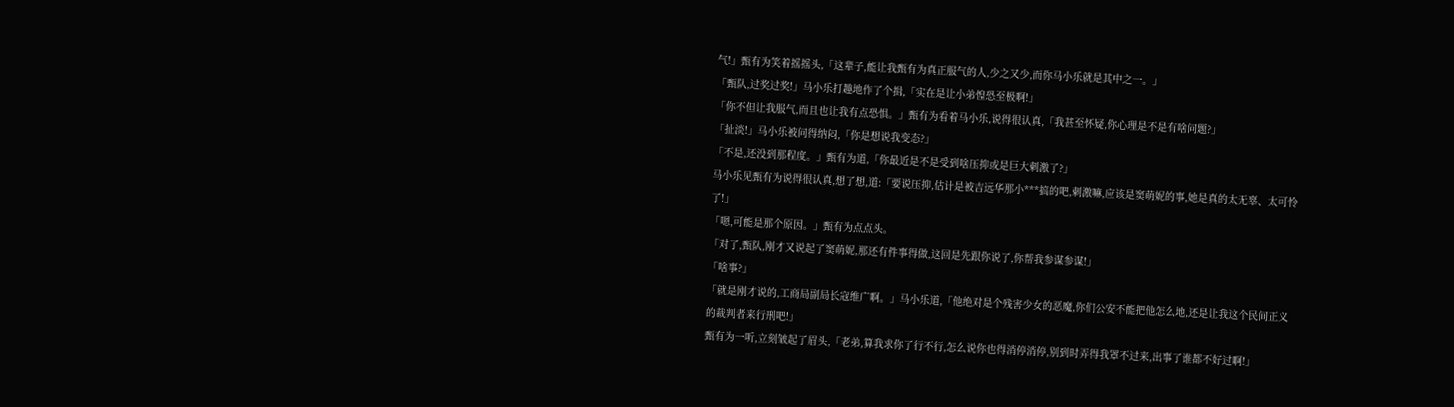气!」甄有为笑着摇摇头,「这辈子,能让我甄有为真正服气的人,少之又少,而你马小乐就是其中之一。」
「甄队,过奖过奖!」马小乐打趣地作了个揖,「实在是让小弟惶恐至极啊!」
「你不但让我服气,而且也让我有点恐惧。」甄有为看着马小乐,说得很认真,「我甚至怀疑,你心理是不是有啥问题?」
「扯淡!」马小乐被问得纳闷,「你是想说我变态?」
「不是,还没到那程度。」甄有为道,「你最近是不是受到啥压抑或是巨大刺激了?」
马小乐见甄有为说得很认真,想了想,道:「要说压抑,估计是被吉远华那小***搞的吧,刺激嘛,应该是窦萌妮的事,她是真的太无辜、太可怜了!」
「嗯,可能是那个原因。」甄有为点点头。
「对了,甄队,刚才又说起了窦萌妮,那还有件事得做,这回是先跟你说了,你帮我参谋参谋!」
「啥事?」
「就是刚才说的,工商局副局长寇维广啊。」马小乐道,「他绝对是个残害少女的恶魔,你们公安不能把他怎么地,还是让我这个民间正义的裁判者来行刑吧!」
甄有为一听,立刻皱起了眉头,「老弟,算我求你了行不行,怎么说你也得消停消停,别到时弄得我罩不过来,出事了谁都不好过啊!」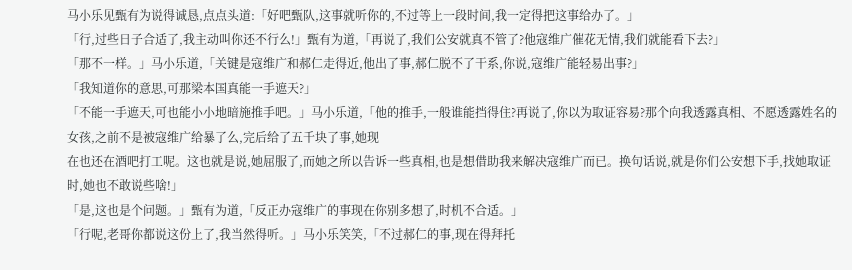马小乐见甄有为说得诚恳,点点头道:「好吧甄队,这事就听你的,不过等上一段时间,我一定得把这事给办了。」
「行,过些日子合适了,我主动叫你还不行么!」甄有为道,「再说了,我们公安就真不管了?他寇维广催花无情,我们就能看下去?」
「那不一样。」马小乐道,「关键是寇维广和郝仁走得近,他出了事,郝仁脱不了干系,你说,寇维广能轻易出事?」
「我知道你的意思,可那梁本国真能一手遮天?」
「不能一手遮天,可也能小小地暗施推手吧。」马小乐道,「他的推手,一般谁能挡得住?再说了,你以为取证容易?那个向我透露真相、不愿透露姓名的女孩,之前不是被寇维广给暴了么,完后给了五千块了事,她现
在也还在酒吧打工呢。这也就是说,她屈服了,而她之所以告诉一些真相,也是想借助我来解决寇维广而已。换句话说,就是你们公安想下手,找她取证时,她也不敢说些啥!」
「是,这也是个问题。」甄有为道,「反正办寇维广的事现在你别多想了,时机不合适。」
「行呢,老哥你都说这份上了,我当然得听。」马小乐笑笑,「不过郝仁的事,现在得拜托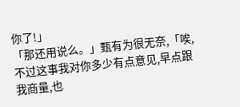你了!」
「那还用说么。」甄有为很无奈,「唉,不过这事我对你多少有点意见,早点跟我商量,也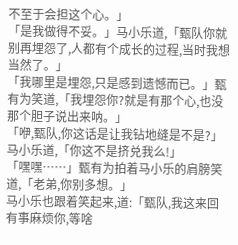不至于会担这个心。」
「是我做得不妥。」马小乐道,「甄队你就别再埋怨了,人都有个成长的过程,当时我想当然了。」
「我哪里是埋怨,只是感到遗憾而已。」甄有为笑道,「我埋怨你?就是有那个心,也没那个胆子说出来呐。」
「咿,甄队,你这话是让我钻地缝是不是?」马小乐道,「你这不是挤兑我么!」
「嘿嘿……」甄有为拍着马小乐的肩膀笑道,「老弟,你别多想。」
马小乐也跟着笑起来,道:「甄队,我这来回有事麻烦你,等啥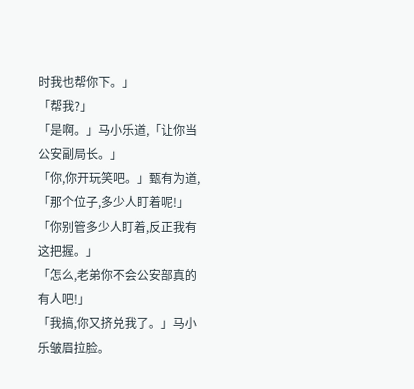时我也帮你下。」
「帮我?」
「是啊。」马小乐道,「让你当公安副局长。」
「你,你开玩笑吧。」甄有为道,「那个位子,多少人盯着呢!」
「你别管多少人盯着,反正我有这把握。」
「怎么,老弟你不会公安部真的有人吧!」
「我搞,你又挤兑我了。」马小乐皱眉拉脸。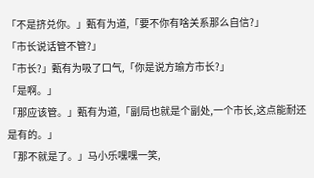「不是挤兑你。」甄有为道,「要不你有啥关系那么自信?」
「市长说话管不管?」
「市长?」甄有为吸了口气,「你是说方瑜方市长?」
「是啊。」
「那应该管。」甄有为道,「副局也就是个副处,一个市长,这点能耐还是有的。」
「那不就是了。」马小乐嘿嘿一笑,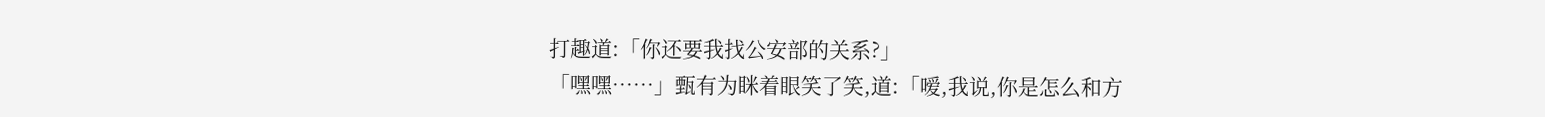打趣道:「你还要我找公安部的关系?」
「嘿嘿……」甄有为眯着眼笑了笑,道:「嗳,我说,你是怎么和方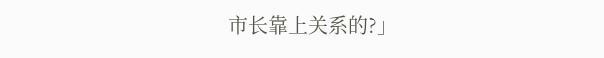市长靠上关系的?」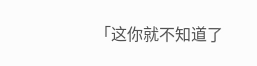「这你就不知道了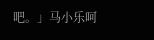吧。」马小乐呵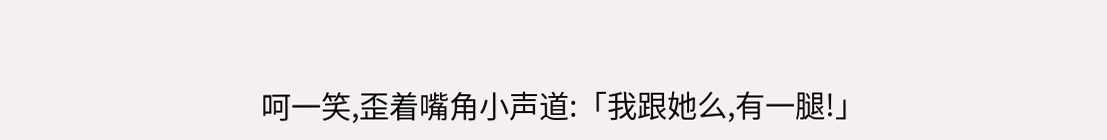呵一笑,歪着嘴角小声道:「我跟她么,有一腿!」